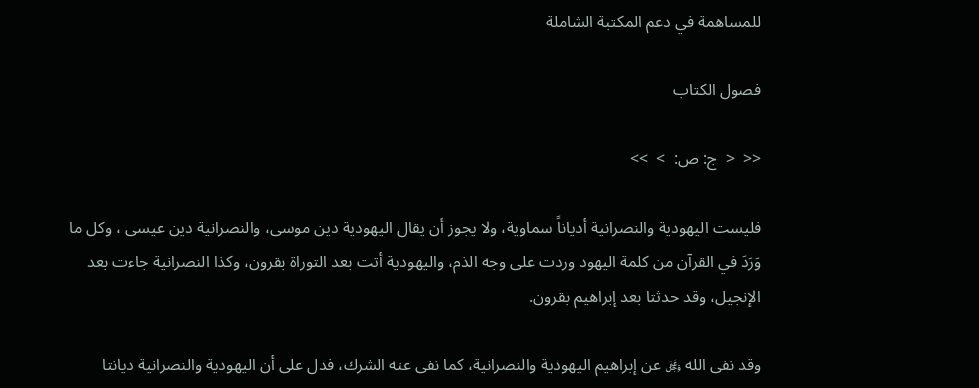للمساهمة في دعم المكتبة الشاملة

فصول الكتاب

<<  <  ج: ص:  >  >>

فليست اليهودية والنصرانية أدياناً سماوية، ولا يجوز أن يقال اليهودية دين موسى، والنصرانية دين عيسى ، وكل ما وَرَدَ في القرآن من كلمة اليهود وردت على وجه الذم، واليهودية أتت بعد التوراة بقرون، وكذا النصرانية جاءت بعد الإنجيل، وقد حدثتا بعد إبراهيم بقرون.

وقد نفى الله ﷿ عن إبراهيم اليهودية والنصرانية، كما نفى عنه الشرك، فدل على أن اليهودية والنصرانية ديانتا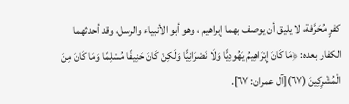كفرٍ مُحَرَّفة، لا يليق أن يوصف بهما إبراهيم ، وهو أبو الأنبياء والرسل، وقد أحدثهما الكفار بعده: ﴿مَا كَانَ إِبْرَاهِيمُ يَهُودِيًّا وَلَا نَصْرَانِيًّا وَلَكِنْ كَانَ حَنِيفًا مُسْلِمًا وَمَا كَانَ مِنَ الْمُشْرِكِينَ (٦٧)[آل عمران: ٦٧].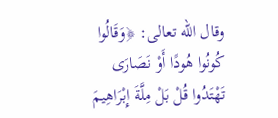وقال الله تعالى: ﴿وَقَالُوا كُونُوا هُودًا أَوْ نَصَارَى تَهْتَدُوا قُلْ بَلْ مِلَّةَ إِبْرَاهِيمَ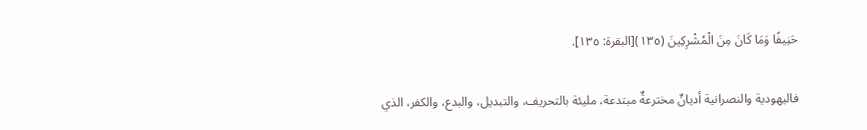حَنِيفًا وَمَا كَانَ مِنَ الْمُشْرِكِينَ (١٣٥)[البقرة: ١٣٥].

فاليهودية والنصرانية أديانٌ مخترعةٌ مبتدعة، مليئة بالتحريف، والتبديل، والبدع، والكفر، الذي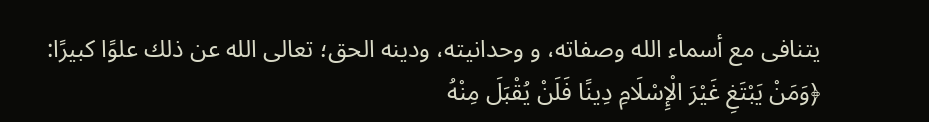يتنافى مع أسماء الله وصفاته، و وحدانيته، ودينه الحق؛ تعالى الله عن ذلك علوًا كبيرًا: ﴿وَمَنْ يَبْتَغِ غَيْرَ الْإِسْلَامِ دِينًا فَلَنْ يُقْبَلَ مِنْهُ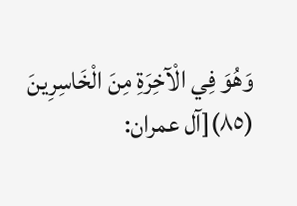وَهُوَ فِي الْآخِرَةِ مِنَ الْخَاسِرِينَ (٨٥)[آل عمران: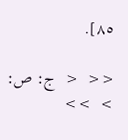٨٥].

<<  <  ج: ص:  >  >>